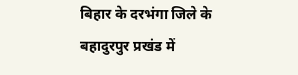बिहार के दरभंगा जिले के बहादुरपुर प्रखंड में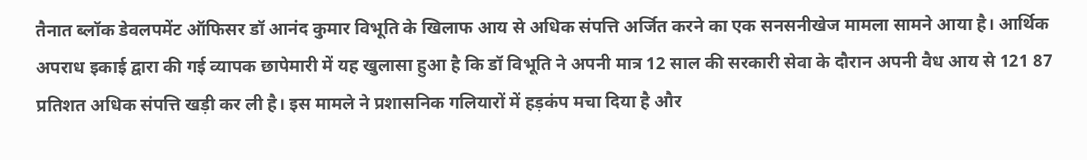तैनात ब्लॉक डेवलपमेंट ऑफिसर डॉ आनंद कुमार विभूति के खिलाफ आय से अधिक संपत्ति अर्जित करने का एक सनसनीखेज मामला सामने आया है। आर्थिक अपराध इकाई द्वारा की गई व्यापक छापेमारी में यह खुलासा हुआ है कि डॉ विभूति ने अपनी मात्र 12 साल की सरकारी सेवा के दौरान अपनी वैध आय से 121 87 प्रतिशत अधिक संपत्ति खड़ी कर ली है। इस मामले ने प्रशासनिक गलियारों में हड़कंप मचा दिया है और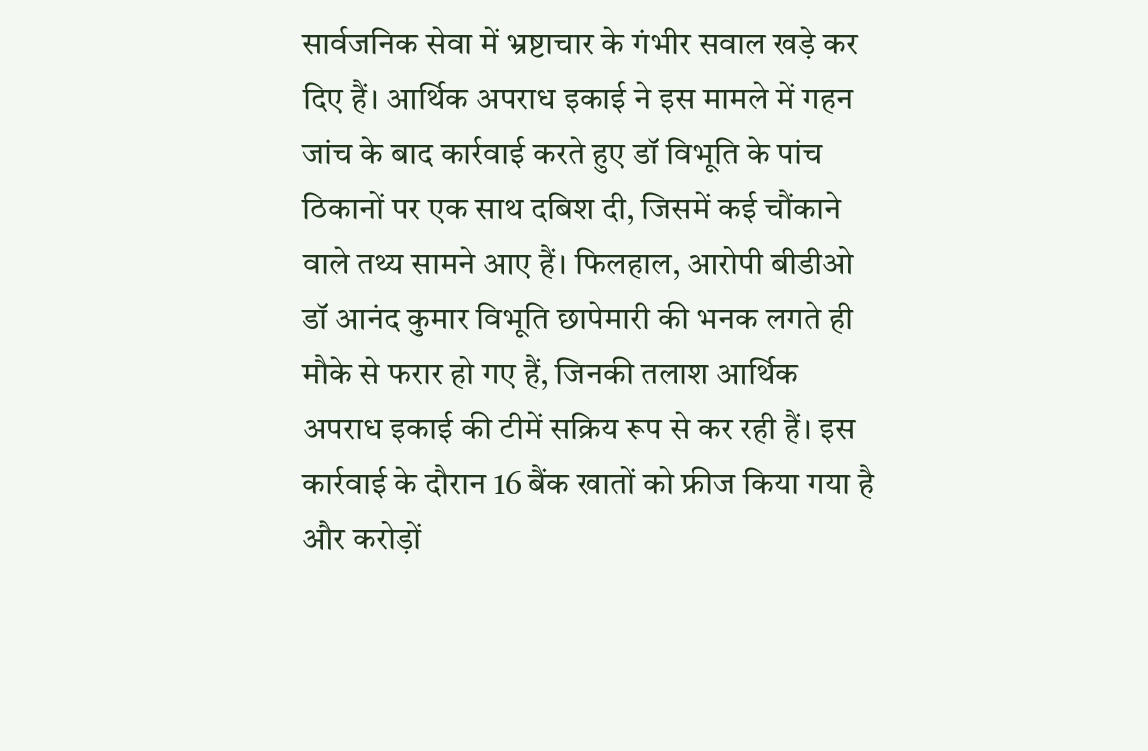सार्वजनिक सेवा में भ्रष्टाचार के गंभीर सवाल खड़े कर दिए हैं। आर्थिक अपराध इकाई ने इस मामले में गहन जांच के बाद कार्रवाई करते हुए डॉ विभूति के पांच ठिकानों पर एक साथ दबिश दी, जिसमें कई चौंकाने वाले तथ्य सामने आए हैं। फिलहाल, आरोपी बीडीओ डॉ आनंद कुमार विभूति छापेमारी की भनक लगते ही मौके से फरार हो गए हैं, जिनकी तलाश आर्थिक अपराध इकाई की टीमें सक्रिय रूप से कर रही हैं। इस कार्रवाई के दौरान 16 बैंक खातों को फ्रीज किया गया है और करोड़ों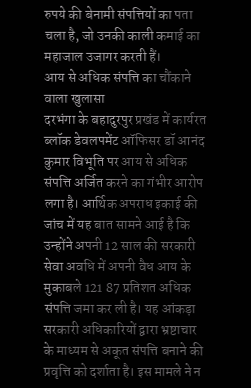रुपये की बेनामी संपत्तियों का पता चला है, जो उनकी काली कमाई का महाजाल उजागर करती हैं।
आय से अधिक संपत्ति का चौंकाने वाला खुलासा
दरभंगा के बहादुरपुर प्रखंड में कार्यरत ब्लॉक डेवलपमेंट ऑफिसर डॉ आनंद कुमार विभूति पर आय से अधिक संपत्ति अर्जित करने का गंभीर आरोप लगा है। आर्थिक अपराध इकाई की जांच में यह बात सामने आई है कि उन्होंने अपनी 12 साल की सरकारी सेवा अवधि में अपनी वैध आय के मुकाबले 121 87 प्रतिशत अधिक संपत्ति जमा कर ली है। यह आंकड़ा सरकारी अधिकारियों द्वारा भ्रष्टाचार के माध्यम से अकूत संपत्ति बनाने की प्रवृत्ति को दर्शाता है। इस मामले ने न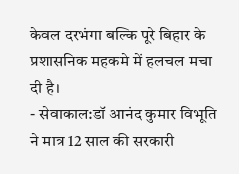केवल दरभंगा बल्कि पूरे बिहार के प्रशासनिक महकमे में हलचल मचा दी है।
- सेवाकाल:डॉ आनंद कुमार विभूति ने मात्र 12 साल की सरकारी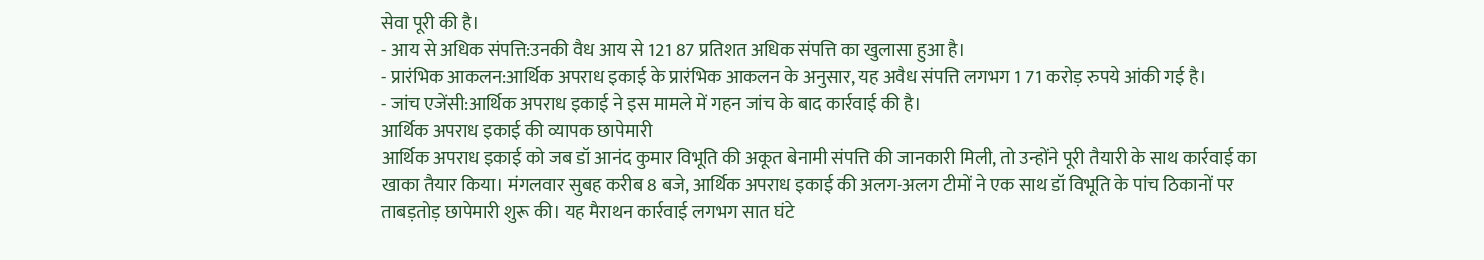सेवा पूरी की है।
- आय से अधिक संपत्ति:उनकी वैध आय से 121 87 प्रतिशत अधिक संपत्ति का खुलासा हुआ है।
- प्रारंभिक आकलन:आर्थिक अपराध इकाई के प्रारंभिक आकलन के अनुसार, यह अवैध संपत्ति लगभग 1 71 करोड़ रुपये आंकी गई है।
- जांच एजेंसी:आर्थिक अपराध इकाई ने इस मामले में गहन जांच के बाद कार्रवाई की है।
आर्थिक अपराध इकाई की व्यापक छापेमारी
आर्थिक अपराध इकाई को जब डॉ आनंद कुमार विभूति की अकूत बेनामी संपत्ति की जानकारी मिली, तो उन्होंने पूरी तैयारी के साथ कार्रवाई का खाका तैयार किया। मंगलवार सुबह करीब 8 बजे, आर्थिक अपराध इकाई की अलग-अलग टीमों ने एक साथ डॉ विभूति के पांच ठिकानों पर ताबड़तोड़ छापेमारी शुरू की। यह मैराथन कार्रवाई लगभग सात घंटे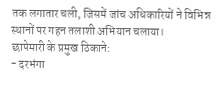तक लगातार चली, जिसमें जांच अधिकारियों ने विभिन्न स्थानों पर गहन तलाशी अभियान चलाया।
छापेमारी के प्रमुख ठिकाने:
- दरभंगा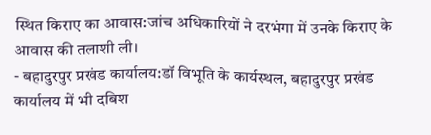स्थित किराए का आवास:जांच अधिकारियों ने दरभंगा में उनके किराए के आवास की तलाशी ली।
- बहादुरपुर प्रखंड कार्यालय:डॉ विभूति के कार्यस्थल, बहादुरपुर प्रखंड कार्यालय में भी दबिश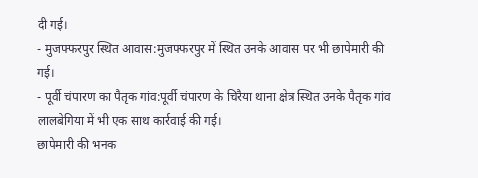दी गई।
- मुजफ्फरपुर स्थित आवास:मुजफ्फरपुर में स्थित उनके आवास पर भी छापेमारी की गई।
- पूर्वी चंपारण का पैतृक गांव:पूर्वी चंपारण के चिरैया थाना क्षेत्र स्थित उनके पैतृक गांव लालबेगिया में भी एक साथ कार्रवाई की गई।
छापेमारी की भनक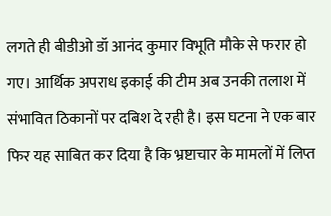लगते ही बीडीओ डॉ आनंद कुमार विभूति मौके से फरार हो गए। आर्थिक अपराध इकाई की टीम अब उनकी तलाश में संभावित ठिकानों पर दबिश दे रही है। इस घटना ने एक बार फिर यह साबित कर दिया है कि भ्रष्टाचार के मामलों में लिप्त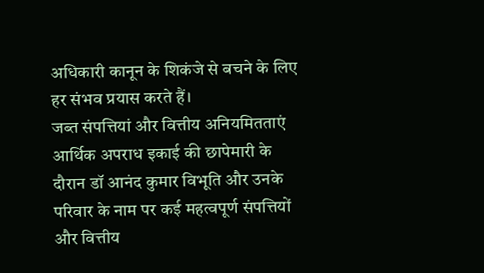अधिकारी कानून के शिकंजे से बचने के लिए हर संभव प्रयास करते हैं।
जब्त संपत्तियां और वित्तीय अनियमितताएं
आर्थिक अपराध इकाई की छापेमारी के दौरान डॉ आनंद कुमार विभूति और उनके परिवार के नाम पर कई महत्वपूर्ण संपत्तियों और वित्तीय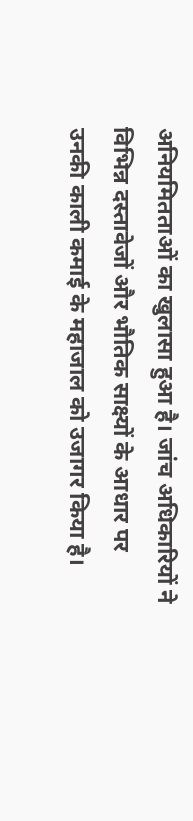अनियमितताओं का खुलासा हुआ है। जांच अधिकारियों ने विभिन्न दस्तावेजों और भौतिक साक्ष्यों के आधार पर उनकी काली कमाई के महाजाल को उजागर किया है।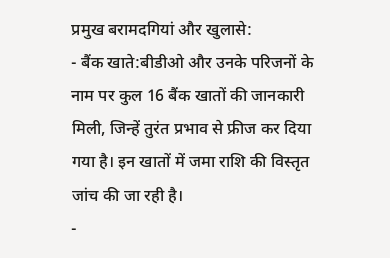प्रमुख बरामदगियां और खुलासे:
- बैंक खाते:बीडीओ और उनके परिजनों के नाम पर कुल 16 बैंक खातों की जानकारी मिली, जिन्हें तुरंत प्रभाव से फ्रीज कर दिया गया है। इन खातों में जमा राशि की विस्तृत जांच की जा रही है।
-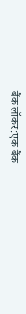बैंक लॉकर:एक बैंक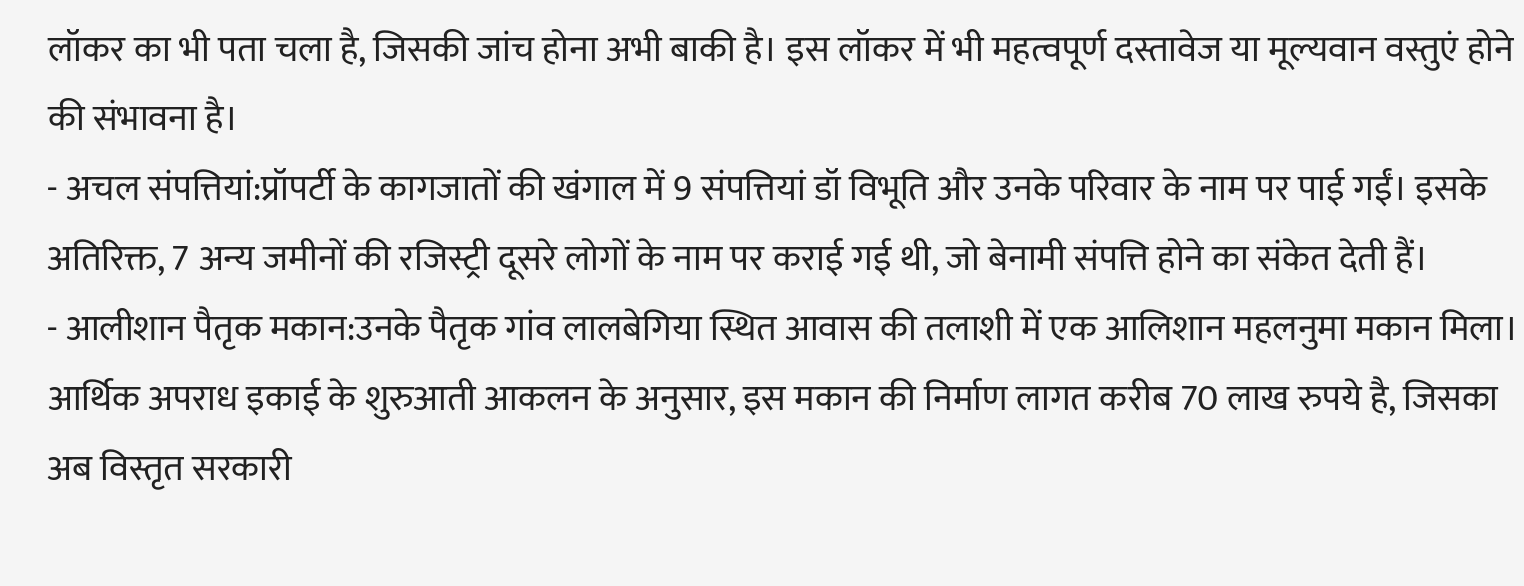लॉकर का भी पता चला है, जिसकी जांच होना अभी बाकी है। इस लॉकर में भी महत्वपूर्ण दस्तावेज या मूल्यवान वस्तुएं होने की संभावना है।
- अचल संपत्तियां:प्रॉपर्टी के कागजातों की खंगाल में 9 संपत्तियां डॉ विभूति और उनके परिवार के नाम पर पाई गईं। इसके अतिरिक्त, 7 अन्य जमीनों की रजिस्ट्री दूसरे लोगों के नाम पर कराई गई थी, जो बेनामी संपत्ति होने का संकेत देती हैं।
- आलीशान पैतृक मकान:उनके पैतृक गांव लालबेगिया स्थित आवास की तलाशी में एक आलिशान महलनुमा मकान मिला। आर्थिक अपराध इकाई के शुरुआती आकलन के अनुसार, इस मकान की निर्माण लागत करीब 70 लाख रुपये है, जिसका अब विस्तृत सरकारी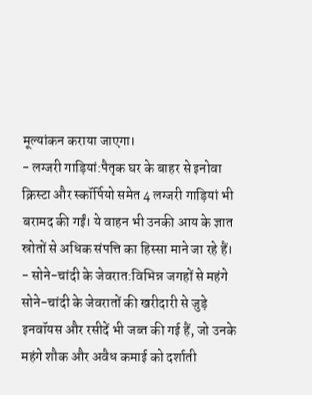मूल्यांकन कराया जाएगा।
- लग्जरी गाड़ियां:पैतृक घर के बाहर से इनोवा क्रिस्टा और स्कॉर्पियो समेत 4 लग्जरी गाड़ियां भी बरामद की गईं। ये वाहन भी उनकी आय के ज्ञात स्रोतों से अधिक संपत्ति का हिस्सा माने जा रहे हैं।
- सोने-चांदी के जेवरात:विभिन्न जगहों से महंगे सोने-चांदी के जेवरातों की खरीदारी से जुड़े इनवॉयस और रसीदें भी जब्त की गई हैं, जो उनके महंगे शौक और अवैध कमाई को दर्शाती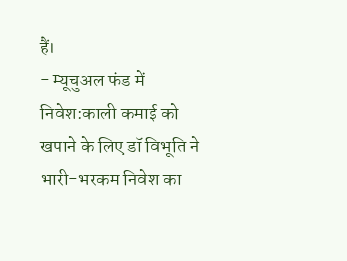हैं।
- म्यूचुअल फंड में निवेश:काली कमाई को खपाने के लिए डॉ विभूति ने भारी-भरकम निवेश का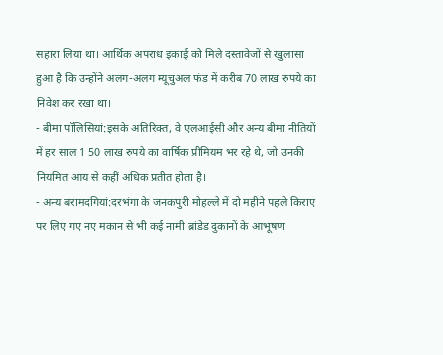सहारा लिया था। आर्थिक अपराध इकाई को मिले दस्तावेजों से खुलासा हुआ है कि उन्होंने अलग-अलग म्यूचुअल फंड में करीब 70 लाख रुपये का निवेश कर रखा था।
- बीमा पॉलिसियां:इसके अतिरिक्त, वे एलआईसी और अन्य बीमा नीतियों में हर साल 1 50 लाख रुपये का वार्षिक प्रीमियम भर रहे थे, जो उनकी नियमित आय से कहीं अधिक प्रतीत होता है।
- अन्य बरामदगियां:दरभंगा के जनकपुरी मोहल्ले में दो महीने पहले किराए पर लिए गए नए मकान से भी कई नामी ब्रांडेड दुकानों के आभूषण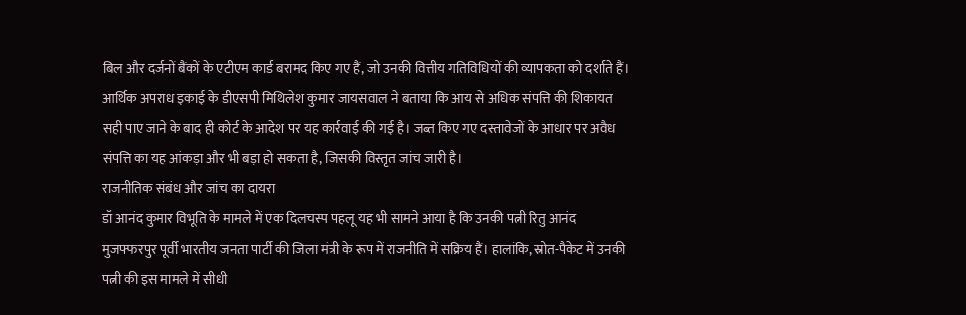बिल और दर्जनों बैंकों के एटीएम कार्ड बरामद किए गए हैं, जो उनकी वित्तीय गतिविधियों की व्यापकता को दर्शाते हैं।
आर्थिक अपराध इकाई के डीएसपी मिथिलेश कुमार जायसवाल ने बताया कि आय से अधिक संपत्ति की शिकायत सही पाए जाने के बाद ही कोर्ट के आदेश पर यह कार्रवाई की गई है। जब्त किए गए दस्तावेजों के आधार पर अवैध संपत्ति का यह आंकड़ा और भी बड़ा हो सकता है, जिसकी विस्तृत जांच जारी है।
राजनीतिक संबंध और जांच का दायरा
डॉ आनंद कुमार विभूति के मामले में एक दिलचस्प पहलू यह भी सामने आया है कि उनकी पत्नी रितु आनंद मुजफ्फरपुर पूर्वी भारतीय जनता पार्टी की जिला मंत्री के रूप में राजनीति में सक्रिय हैं। हालांकि, स्रोत-पैकेट में उनकी पत्नी की इस मामले में सीधी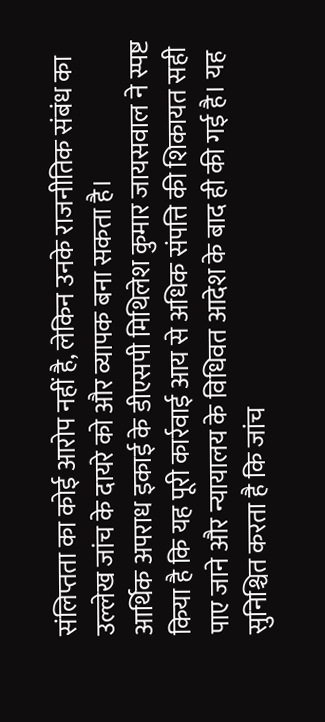संलिप्तता का कोई आरोप नहीं है, लेकिन उनके राजनीतिक संबंध का उल्लेख जांच के दायरे को और व्यापक बना सकता है।
आर्थिक अपराध इकाई के डीएसपी मिथिलेश कुमार जायसवाल ने स्पष्ट किया है कि यह पूरी कार्रवाई आय से अधिक संपत्ति की शिकायत सही पाए जाने और न्यायालय के विधिवत आदेश के बाद ही की गई है। यह सुनिश्चित करता है कि जांच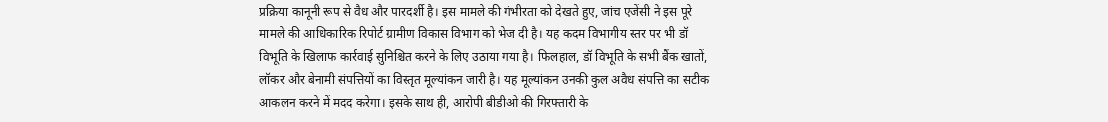प्रक्रिया कानूनी रूप से वैध और पारदर्शी है। इस मामले की गंभीरता को देखते हुए, जांच एजेंसी ने इस पूरे मामले की आधिकारिक रिपोर्ट ग्रामीण विकास विभाग को भेज दी है। यह कदम विभागीय स्तर पर भी डॉ विभूति के खिलाफ कार्रवाई सुनिश्चित करने के लिए उठाया गया है। फिलहाल, डॉ विभूति के सभी बैंक खातों, लॉकर और बेनामी संपत्तियों का विस्तृत मूल्यांकन जारी है। यह मूल्यांकन उनकी कुल अवैध संपत्ति का सटीक आकलन करने में मदद करेगा। इसके साथ ही, आरोपी बीडीओ की गिरफ्तारी के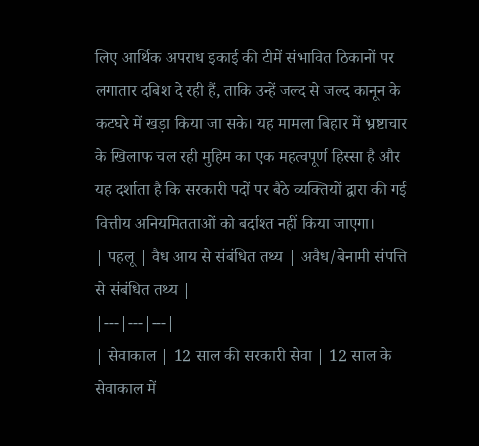लिए आर्थिक अपराध इकाई की टीमें संभावित ठिकानों पर लगातार दबिश दे रही हैं, ताकि उन्हें जल्द से जल्द कानून के कटघरे में खड़ा किया जा सके। यह मामला बिहार में भ्रष्टाचार के खिलाफ चल रही मुहिम का एक महत्वपूर्ण हिस्सा है और यह दर्शाता है कि सरकारी पदों पर बैठे व्यक्तियों द्वारा की गई वित्तीय अनियमितताओं को बर्दाश्त नहीं किया जाएगा।
| पहलू | वैध आय से संबंधित तथ्य | अवैध/बेनामी संपत्ति से संबंधित तथ्य |
|---|---|---|
| सेवाकाल | 12 साल की सरकारी सेवा | 12 साल के सेवाकाल में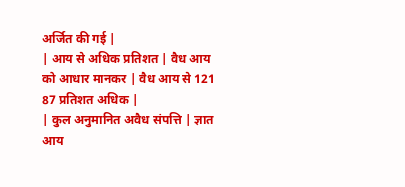अर्जित की गई |
| आय से अधिक प्रतिशत | वैध आय को आधार मानकर | वैध आय से 121 87 प्रतिशत अधिक |
| कुल अनुमानित अवैध संपत्ति | ज्ञात आय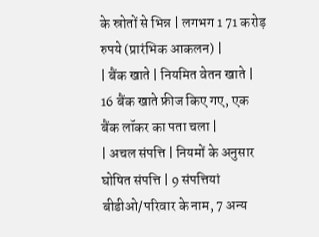के स्रोतों से भिन्न | लगभग 1 71 करोड़ रुपये (प्रारंभिक आकलन) |
| बैंक खाते | नियमित वेतन खाते | 16 बैंक खाते फ्रीज किए गए, एक बैंक लॉकर का पता चला |
| अचल संपत्ति | नियमों के अनुसार घोषित संपत्ति | 9 संपत्तियां बीडीओ/परिवार के नाम, 7 अन्य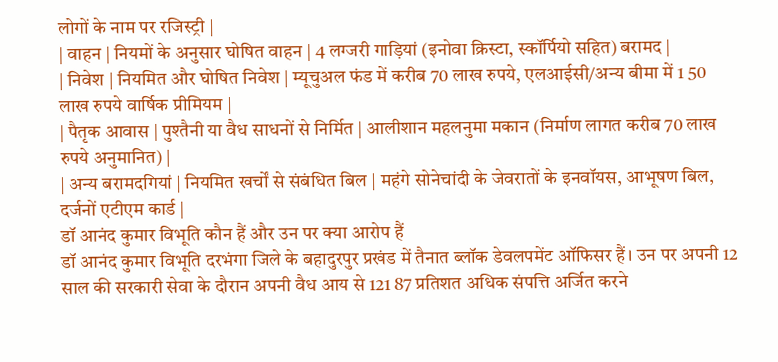लोगों के नाम पर रजिस्ट्री |
| वाहन | नियमों के अनुसार घोषित वाहन | 4 लग्जरी गाड़ियां (इनोवा क्रिस्टा, स्कॉर्पियो सहित) बरामद |
| निवेश | नियमित और घोषित निवेश | म्यूचुअल फंड में करीब 70 लाख रुपये, एलआईसी/अन्य बीमा में 1 50 लाख रुपये वार्षिक प्रीमियम |
| पैतृक आवास | पुश्तैनी या वैध साधनों से निर्मित | आलीशान महलनुमा मकान (निर्माण लागत करीब 70 लाख रुपये अनुमानित) |
| अन्य बरामदगियां | नियमित खर्चों से संबंधित बिल | महंगे सोनेचांदी के जेवरातों के इनवॉयस, आभूषण बिल, दर्जनों एटीएम कार्ड |
डॉ आनंद कुमार विभूति कौन हैं और उन पर क्या आरोप हैं
डॉ आनंद कुमार विभूति दरभंगा जिले के बहादुरपुर प्रखंड में तैनात ब्लॉक डेवलपमेंट ऑफिसर हैं। उन पर अपनी 12 साल की सरकारी सेवा के दौरान अपनी वैध आय से 121 87 प्रतिशत अधिक संपत्ति अर्जित करने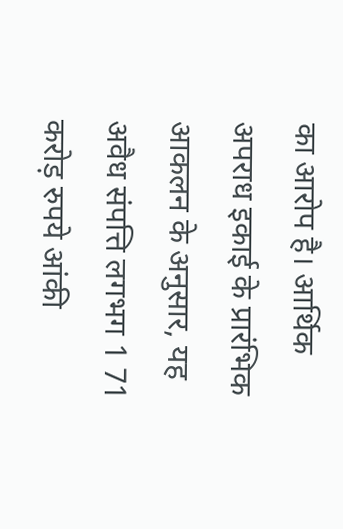का आरोप है। आर्थिक अपराध इकाई के प्रारंभिक आकलन के अनुसार, यह अवैध संपत्ति लगभग 1 71 करोड़ रुपये आंकी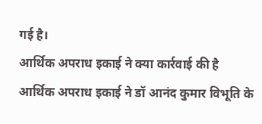गई है।
आर्थिक अपराध इकाई ने क्या कार्रवाई की है
आर्थिक अपराध इकाई ने डॉ आनंद कुमार विभूति के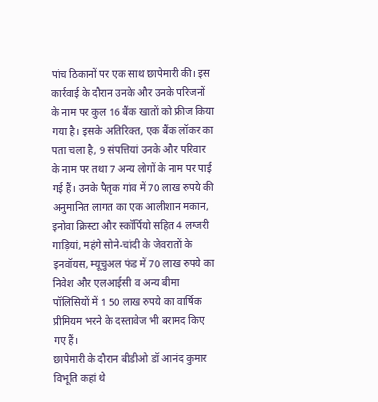पांच ठिकानों पर एक साथ छापेमारी की। इस कार्रवाई के दौरान उनके और उनके परिजनों के नाम पर कुल 16 बैंक खातों को फ्रीज किया गया है। इसके अतिरिक्त, एक बैंक लॉकर का पता चला है, 9 संपत्तियां उनके और परिवार के नाम पर तथा 7 अन्य लोगों के नाम पर पाई गई हैं। उनके पैतृक गांव में 70 लाख रुपये की अनुमानित लागत का एक आलीशान मकान, इनोवा क्रिस्टा और स्कॉर्पियो सहित 4 लग्जरी गाड़ियां, महंगे सोने-चांदी के जेवरातों के इनवॉयस, म्यूचुअल फंड में 70 लाख रुपये का निवेश और एलआईसी व अन्य बीमा पॉलिसियों में 1 50 लाख रुपये का वार्षिक प्रीमियम भरने के दस्तावेज भी बरामद किए गए हैं।
छापेमारी के दौरान बीडीओ डॉ आनंद कुमार विभूति कहां थे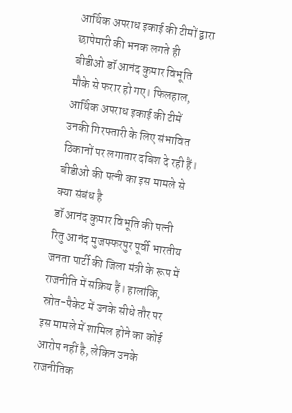आर्थिक अपराध इकाई की टीमों द्वारा छापेमारी की भनक लगते ही बीडीओ डॉ आनंद कुमार विभूति मौके से फरार हो गए। फिलहाल, आर्थिक अपराध इकाई की टीमें उनकी गिरफ्तारी के लिए संभावित ठिकानों पर लगातार दबिश दे रही हैं।
बीडीओ की पत्नी का इस मामले से क्या संबंध है
डॉ आनंद कुमार विभूति की पत्नी रितु आनंद मुजफ्फरपुर पूर्वी भारतीय जनता पार्टी की जिला मंत्री के रूप में राजनीति में सक्रिय हैं। हालांकि, स्रोत-पैकेट में उनके सीधे तौर पर इस मामले में शामिल होने का कोई आरोप नहीं है, लेकिन उनके राजनीतिक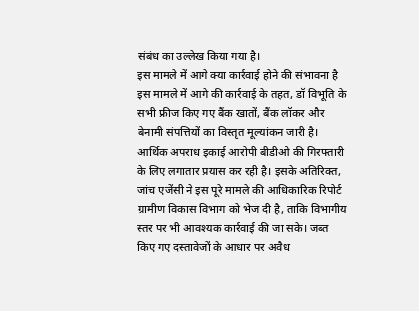संबंध का उल्लेख किया गया है।
इस मामले में आगे क्या कार्रवाई होने की संभावना है
इस मामले में आगे की कार्रवाई के तहत, डॉ विभूति के सभी फ्रीज किए गए बैंक खातों, बैंक लॉकर और बेनामी संपत्तियों का विस्तृत मूल्यांकन जारी है। आर्थिक अपराध इकाई आरोपी बीडीओ की गिरफ्तारी के लिए लगातार प्रयास कर रही है। इसके अतिरिक्त, जांच एजेंसी ने इस पूरे मामले की आधिकारिक रिपोर्ट ग्रामीण विकास विभाग को भेज दी है, ताकि विभागीय स्तर पर भी आवश्यक कार्रवाई की जा सके। जब्त किए गए दस्तावेजों के आधार पर अवैध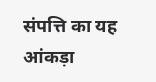संपत्ति का यह आंकड़ा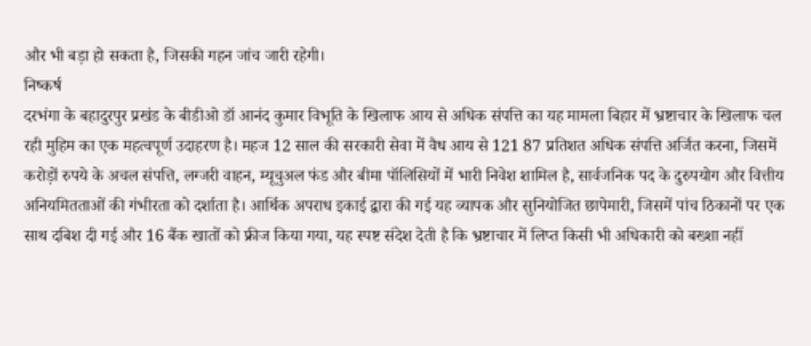और भी बड़ा हो सकता है, जिसकी गहन जांच जारी रहेगी।
निष्कर्ष
दरभंगा के बहादुरपुर प्रखंड के बीडीओ डॉ आनंद कुमार विभूति के खिलाफ आय से अधिक संपत्ति का यह मामला बिहार में भ्रष्टाचार के खिलाफ चल रही मुहिम का एक महत्वपूर्ण उदाहरण है। महज 12 साल की सरकारी सेवा में वैध आय से 121 87 प्रतिशत अधिक संपत्ति अर्जित करना, जिसमें करोड़ों रुपये के अचल संपत्ति, लग्जरी वाहन, म्यूचुअल फंड और बीमा पॉलिसियों में भारी निवेश शामिल है, सार्वजनिक पद के दुरुपयोग और वित्तीय अनियमितताओं की गंभीरता को दर्शाता है। आर्थिक अपराध इकाई द्वारा की गई यह व्यापक और सुनियोजित छापेमारी, जिसमें पांच ठिकानों पर एक साथ दबिश दी गई और 16 बैंक खातों को फ्रीज किया गया, यह स्पष्ट संदेश देती है कि भ्रष्टाचार में लिप्त किसी भी अधिकारी को बख्शा नहीं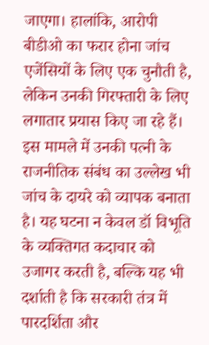जाएगा। हालांकि, आरोपी बीडीओ का फरार होना जांच एजेंसियों के लिए एक चुनौती है, लेकिन उनकी गिरफ्तारी के लिए लगातार प्रयास किए जा रहे हैं। इस मामले में उनकी पत्नी के राजनीतिक संबंध का उल्लेख भी जांच के दायरे को व्यापक बनाता है। यह घटना न केवल डॉ विभूति के व्यक्तिगत कदाचार को उजागर करती है, बल्कि यह भी दर्शाती है कि सरकारी तंत्र में पारदर्शिता और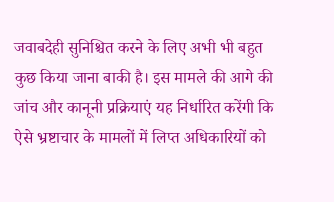जवाबदेही सुनिश्चित करने के लिए अभी भी बहुत कुछ किया जाना बाकी है। इस मामले की आगे की जांच और कानूनी प्रक्रियाएं यह निर्धारित करेंगी कि ऐसे भ्रष्टाचार के मामलों में लिप्त अधिकारियों को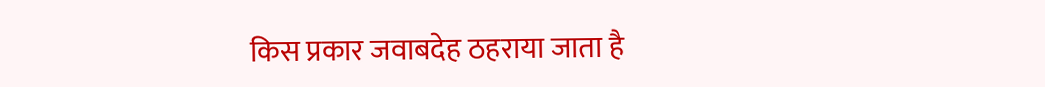किस प्रकार जवाबदेह ठहराया जाता है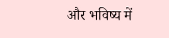और भविष्य में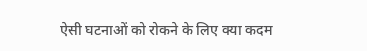ऐसी घटनाओं को रोकने के लिए क्या कदम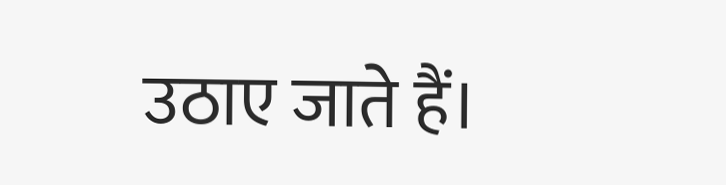उठाए जाते हैं।